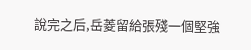說完之后,岳菱留給張殘一個堅強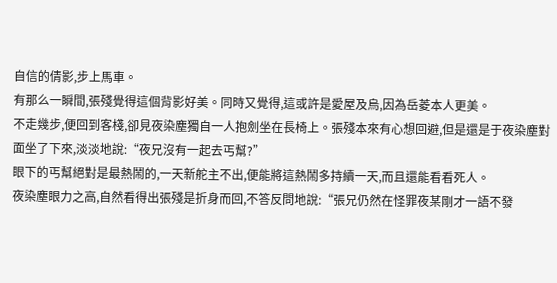自信的倩影,步上馬車。
有那么一瞬間,張殘覺得這個背影好美。同時又覺得,這或許是愛屋及烏,因為岳菱本人更美。
不走幾步,便回到客棧,卻見夜染塵獨自一人抱劍坐在長椅上。張殘本來有心想回避,但是還是于夜染塵對面坐了下來,淡淡地說:“夜兄沒有一起去丐幫?”
眼下的丐幫絕對是最熱鬧的,一天新舵主不出,便能將這熱鬧多持續一天,而且還能看看死人。
夜染塵眼力之高,自然看得出張殘是折身而回,不答反問地說:“張兄仍然在怪罪夜某剛才一語不發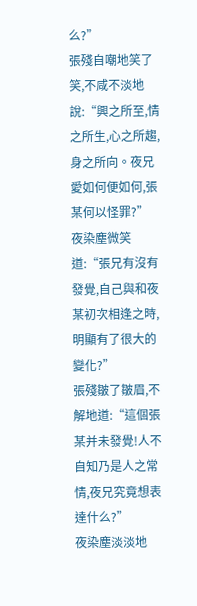么?”
張殘自嘲地笑了笑,不咸不淡地說:“興之所至,情之所生,心之所趨,身之所向。夜兄愛如何便如何,張某何以怪罪?”
夜染塵微笑道:“張兄有沒有發覺,自己與和夜某初次相逢之時,明顯有了很大的變化?”
張殘皺了皺眉,不解地道:“這個張某并未發覺!人不自知乃是人之常情,夜兄究竟想表達什么?”
夜染塵淡淡地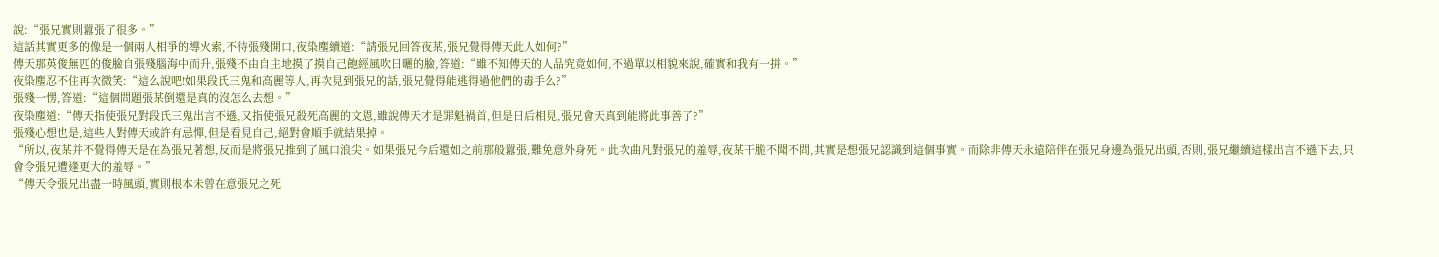說:“張兄實則囂張了很多。”
這話其實更多的像是一個兩人相爭的導火索,不待張殘開口,夜染塵續道:“請張兄回答夜某,張兄覺得傳天此人如何?”
傳天那英俊無匹的俊臉自張殘腦海中而升,張殘不由自主地摸了摸自己飽經風吹日曬的臉,答道:“雖不知傳天的人品究竟如何,不過單以相貌來說,確實和我有一拼。”
夜染塵忍不住再次微笑:“這么說吧!如果段氏三鬼和高麗等人,再次見到張兄的話,張兄覺得能逃得過他們的毒手么?”
張殘一愣,答道:“這個問題張某倒還是真的沒怎么去想。”
夜染塵道:“傳天指使張兄對段氏三鬼出言不遜,又指使張兄殺死高麗的文恩,雖說傳天才是罪魁禍首,但是日后相見,張兄會天真到能將此事善了?”
張殘心想也是,這些人對傳天或許有忌憚,但是看見自己,絕對會順手就結果掉。
“所以,夜某并不覺得傳天是在為張兄著想,反而是將張兄推到了風口浪尖。如果張兄今后還如之前那般囂張,難免意外身死。此次曲凡對張兄的羞辱,夜某干脆不聞不問,其實是想張兄認識到這個事實。而除非傳天永遠陪伴在張兄身邊為張兄出頭,否則,張兄繼續這樣出言不遜下去,只會令張兄遭逢更大的羞辱。”
“傳天令張兄出盡一時風頭,實則根本未曾在意張兄之死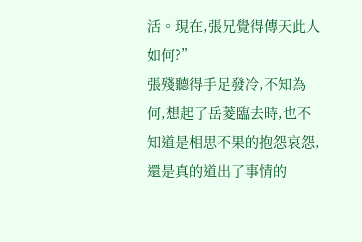活。現在,張兄覺得傳天此人如何?”
張殘聽得手足發冷,不知為何,想起了岳菱臨去時,也不知道是相思不果的抱怨哀怨,還是真的道出了事情的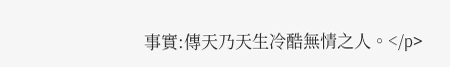事實:傳天乃天生冷酷無情之人。</p>